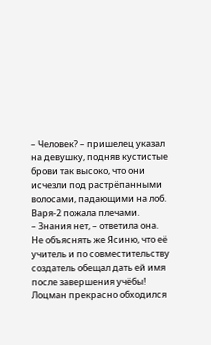– Человек? – пришелец указал на девушку, подняв кустистые брови так высоко, что они исчезли под растрёпанными волосами, падающими на лоб.
Варя-2 пожала плечами.
– Знания нет, – ответила она.
Не объяснять же Ясиню, что её учитель и по совместительству создатель обещал дать ей имя после завершения учёбы! Лоцман прекрасно обходился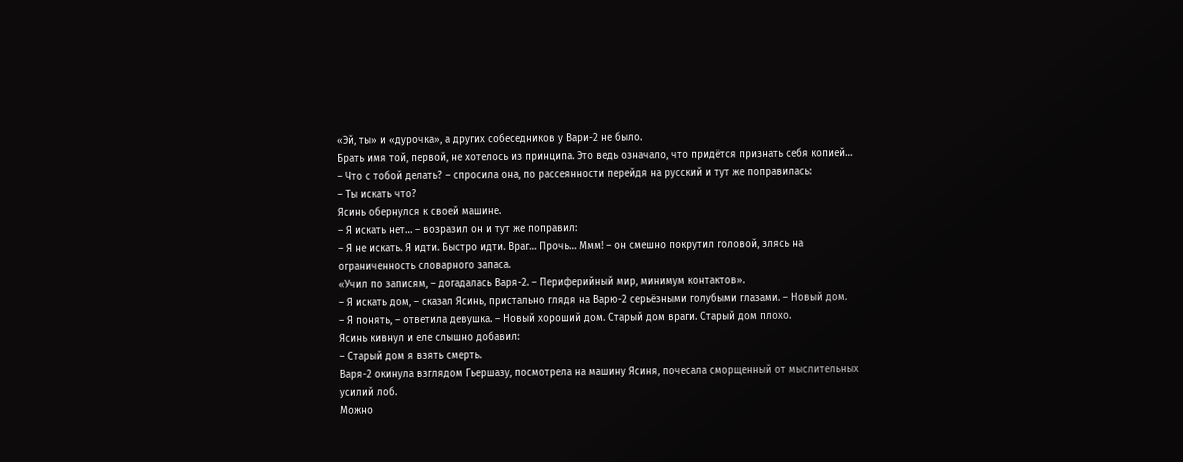«Эй, ты» и «дурочка», а других собеседников у Вари-2 не было.
Брать имя той, первой, не хотелось из принципа. Это ведь означало, что придётся признать себя копией…
– Что с тобой делать? – спросила она, по рассеянности перейдя на русский и тут же поправилась:
– Ты искать что?
Ясинь обернулся к своей машине.
– Я искать нет… – возразил он и тут же поправил:
– Я не искать. Я идти. Быстро идти. Враг… Прочь… Ммм! – он смешно покрутил головой, злясь на ограниченность словарного запаса.
«Учил по записям, – догадалась Варя-2. – Периферийный мир, минимум контактов».
– Я искать дом, – сказал Ясинь, пристально глядя на Варю-2 серьёзными голубыми глазами. – Новый дом.
– Я понять, – ответила девушка. – Новый хороший дом. Старый дом враги. Старый дом плохо.
Ясинь кивнул и еле слышно добавил:
– Старый дом я взять смерть.
Варя-2 окинула взглядом Гьершазу, посмотрела на машину Ясиня, почесала сморщенный от мыслительных усилий лоб.
Можно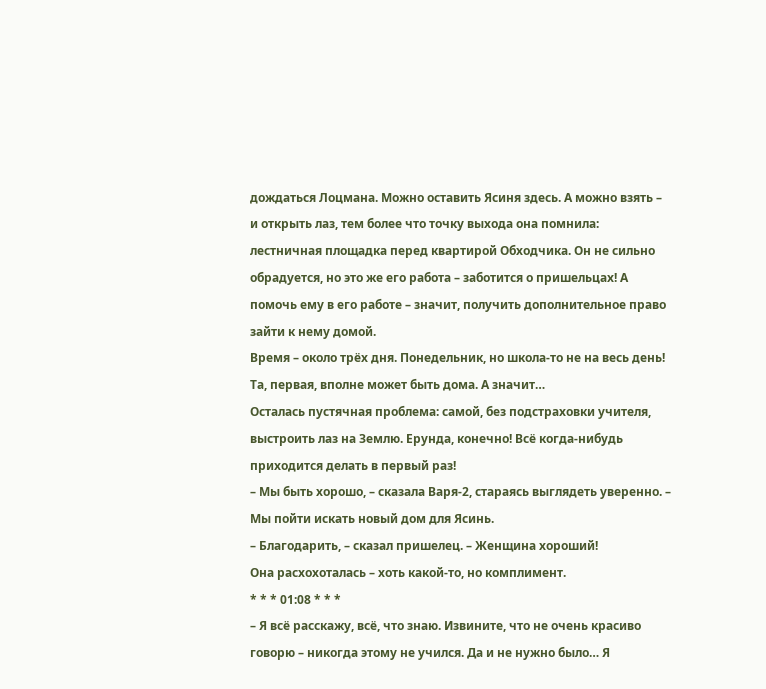дождаться Лоцмана. Можно оставить Ясиня здесь. А можно взять – и открыть лаз, тем более что точку выхода она помнила: лестничная площадка перед квартирой Обходчика. Он не сильно обрадуется, но это же его работа – заботится о пришельцах! А помочь ему в его работе – значит, получить дополнительное право зайти к нему домой.
Время – около трёх дня. Понедельник, но школа-то не на весь день! Та, первая, вполне может быть дома. А значит…
Осталась пустячная проблема: самой, без подстраховки учителя, выстроить лаз на Землю. Ерунда, конечно! Всё когда-нибудь приходится делать в первый раз!
– Мы быть хорошо, – сказала Варя-2, стараясь выглядеть уверенно. – Мы пойти искать новый дом для Ясинь.
– Благодарить, – сказал пришелец. – Женщина хороший!
Она расхохоталась – хоть какой-то, но комплимент.
* * * 01:08 * * *
– Я всё расскажу, всё, что знаю. Извините, что не очень красиво говорю – никогда этому не учился. Да и не нужно было… Я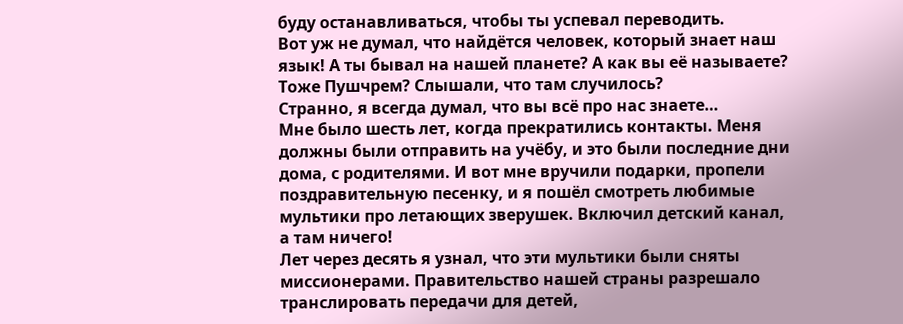буду останавливаться, чтобы ты успевал переводить.
Вот уж не думал, что найдётся человек, который знает наш язык! А ты бывал на нашей планете? А как вы её называете? Тоже Пушчрем? Слышали, что там случилось?
Странно, я всегда думал, что вы всё про нас знаете…
Мне было шесть лет, когда прекратились контакты. Меня должны были отправить на учёбу, и это были последние дни дома, с родителями. И вот мне вручили подарки, пропели поздравительную песенку, и я пошёл смотреть любимые мультики про летающих зверушек. Включил детский канал, а там ничего!
Лет через десять я узнал, что эти мультики были сняты миссионерами. Правительство нашей страны разрешало транслировать передачи для детей,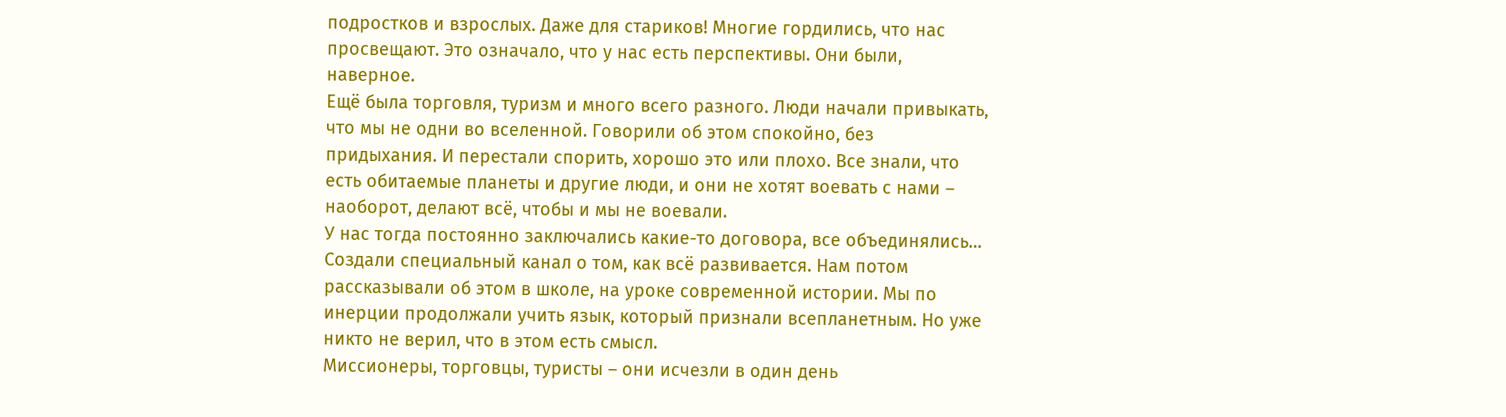подростков и взрослых. Даже для стариков! Многие гордились, что нас просвещают. Это означало, что у нас есть перспективы. Они были, наверное.
Ещё была торговля, туризм и много всего разного. Люди начали привыкать, что мы не одни во вселенной. Говорили об этом спокойно, без придыхания. И перестали спорить, хорошо это или плохо. Все знали, что есть обитаемые планеты и другие люди, и они не хотят воевать с нами – наоборот, делают всё, чтобы и мы не воевали.
У нас тогда постоянно заключались какие-то договора, все объединялись… Создали специальный канал о том, как всё развивается. Нам потом рассказывали об этом в школе, на уроке современной истории. Мы по инерции продолжали учить язык, который признали всепланетным. Но уже никто не верил, что в этом есть смысл.
Миссионеры, торговцы, туристы – они исчезли в один день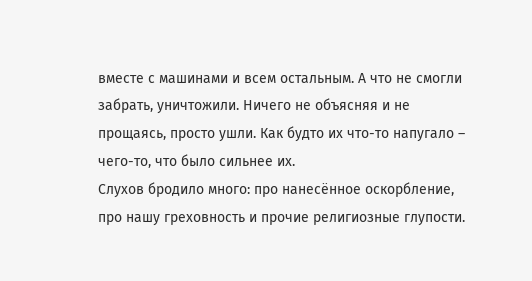вместе с машинами и всем остальным. А что не смогли забрать, уничтожили. Ничего не объясняя и не прощаясь, просто ушли. Как будто их что-то напугало – чего-то, что было сильнее их.
Слухов бродило много: про нанесённое оскорбление, про нашу греховность и прочие религиозные глупости.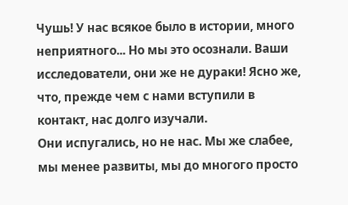Чушь! У нас всякое было в истории, много неприятного... Но мы это осознали. Ваши исследователи, они же не дураки! Ясно же, что, прежде чем с нами вступили в контакт, нас долго изучали.
Они испугались, но не нас. Мы же слабее, мы менее развиты, мы до многого просто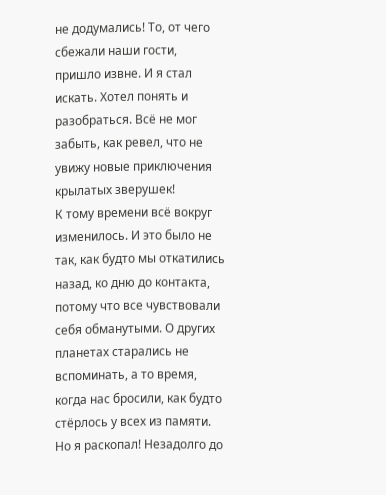не додумались! То, от чего сбежали наши гости, пришло извне. И я стал искать. Хотел понять и разобраться. Всё не мог забыть, как ревел, что не увижу новые приключения крылатых зверушек!
К тому времени всё вокруг изменилось. И это было не так, как будто мы откатились назад, ко дню до контакта, потому что все чувствовали себя обманутыми. О других планетах старались не вспоминать, а то время, когда нас бросили, как будто стёрлось у всех из памяти. Но я раскопал! Незадолго до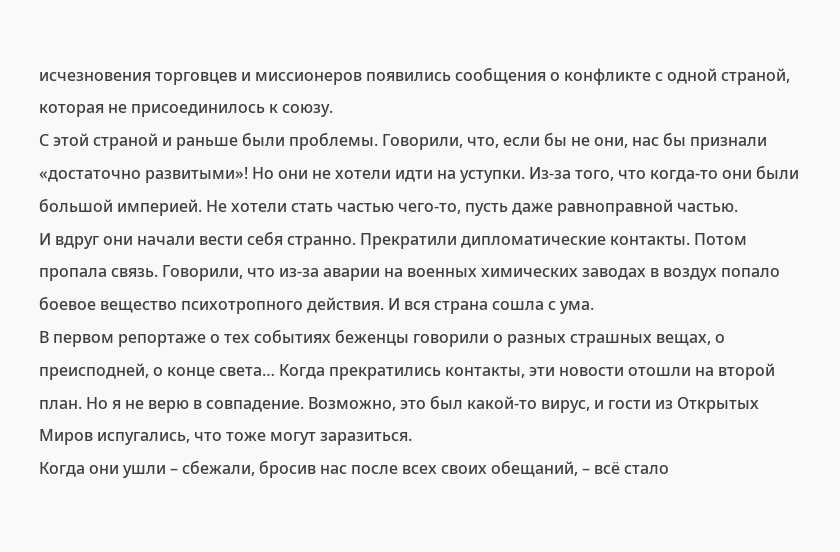исчезновения торговцев и миссионеров появились сообщения о конфликте с одной страной, которая не присоединилось к союзу.
С этой страной и раньше были проблемы. Говорили, что, если бы не они, нас бы признали «достаточно развитыми»! Но они не хотели идти на уступки. Из-за того, что когда-то они были большой империей. Не хотели стать частью чего-то, пусть даже равноправной частью.
И вдруг они начали вести себя странно. Прекратили дипломатические контакты. Потом пропала связь. Говорили, что из-за аварии на военных химических заводах в воздух попало боевое вещество психотропного действия. И вся страна сошла с ума.
В первом репортаже о тех событиях беженцы говорили о разных страшных вещах, о преисподней, о конце света… Когда прекратились контакты, эти новости отошли на второй план. Но я не верю в совпадение. Возможно, это был какой-то вирус, и гости из Открытых Миров испугались, что тоже могут заразиться.
Когда они ушли – сбежали, бросив нас после всех своих обещаний, – всё стало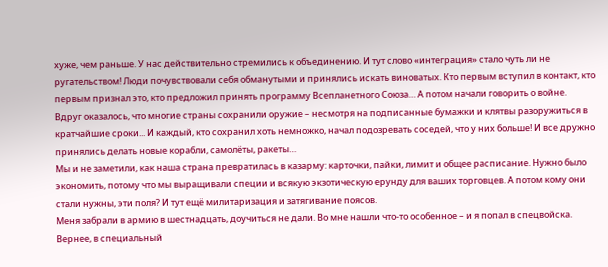хуже, чем раньше. У нас действительно стремились к объединению. И тут слово «интеграция» стало чуть ли не ругательством! Люди почувствовали себя обманутыми и принялись искать виноватых. Кто первым вступил в контакт, кто первым признал это, кто предложил принять программу Всепланетного Союза… А потом начали говорить о войне.
Вдруг оказалось, что многие страны сохранили оружие – несмотря на подписанные бумажки и клятвы разоружиться в кратчайшие сроки... И каждый, кто сохранил хоть немножко, начал подозревать соседей, что у них больше! И все дружно принялись делать новые корабли, самолёты, ракеты…
Мы и не заметили, как наша страна превратилась в казарму: карточки, пайки, лимит и общее расписание. Нужно было экономить, потому что мы выращивали специи и всякую экзотическую ерунду для ваших торговцев. А потом кому они стали нужны, эти поля? И тут ещё милитаризация и затягивание поясов.
Меня забрали в армию в шестнадцать, доучиться не дали. Во мне нашли что-то особенное – и я попал в спецвойска. Вернее, в специальный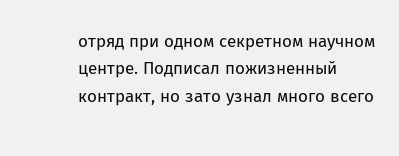отряд при одном секретном научном центре. Подписал пожизненный контракт, но зато узнал много всего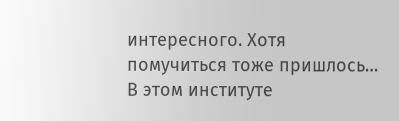интересного. Хотя помучиться тоже пришлось…
В этом институте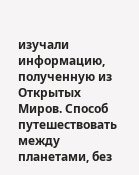изучали информацию, полученную из Открытых Миров. Способ путешествовать между планетами, без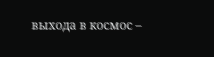выхода в космос –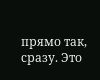прямо так, сразу. Это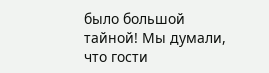было большой тайной! Мы думали, что гости